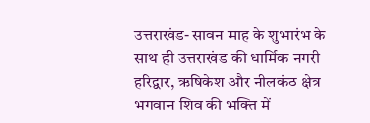उत्तराखंड- सावन माह के शुभारंभ के साथ ही उत्तराखंड की धार्मिक नगरी हरिद्वार, ऋषिकेश और नीलकंठ क्षेत्र भगवान शिव की भक्ति में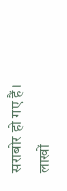सराबोर हो गए हैं। लाखों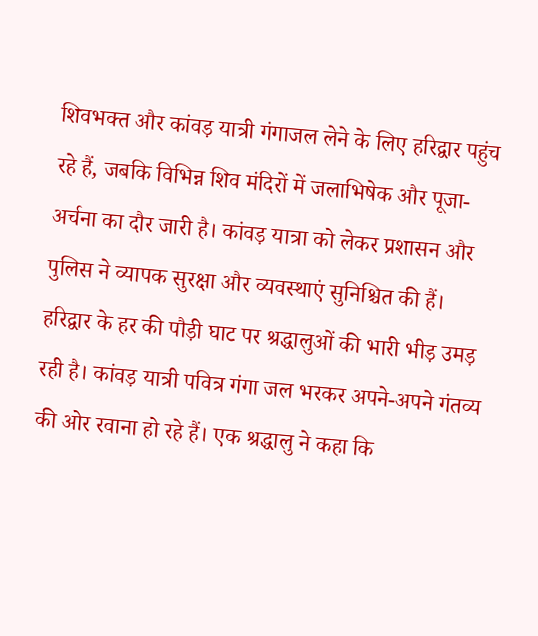शिवभक्त और कांवड़ यात्री गंगाजल लेने के लिए हरिद्वार पहुंच रहे हैं, जबकि विभिन्न शिव मंदिरों में जलाभिषेक और पूजा-अर्चना का दौर जारी है। कांवड़ यात्रा को लेकर प्रशासन और पुलिस ने व्यापक सुरक्षा और व्यवस्थाएं सुनिश्चित की हैं।
हरिद्वार के हर की पौड़ी घाट पर श्रद्धालुओं की भारी भीड़ उमड़ रही है। कांवड़ यात्री पवित्र गंगा जल भरकर अपने-अपने गंतव्य की ओर रवाना हो रहे हैं। एक श्रद्धालु ने कहा कि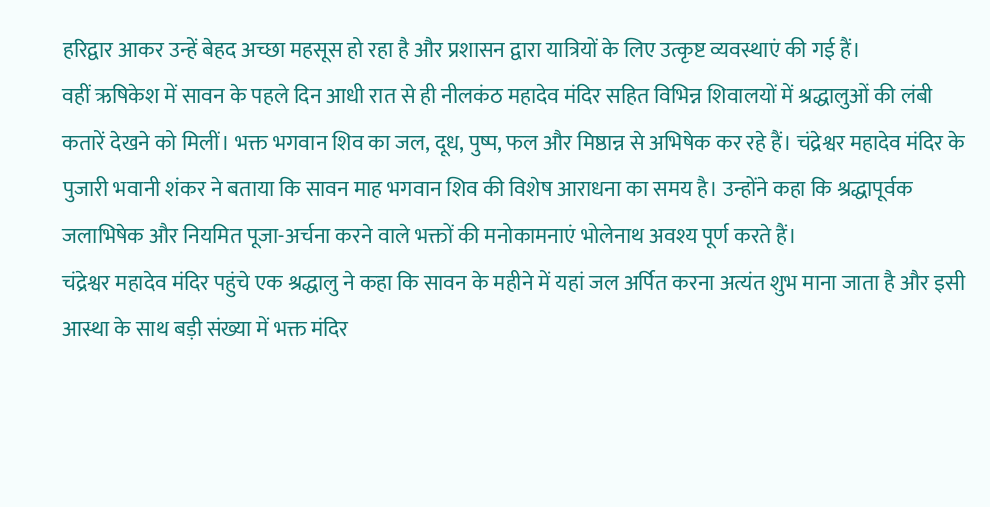हरिद्वार आकर उन्हें बेहद अच्छा महसूस हो रहा है और प्रशासन द्वारा यात्रियों के लिए उत्कृष्ट व्यवस्थाएं की गई हैं।
वहीं ऋषिकेश में सावन के पहले दिन आधी रात से ही नीलकंठ महादेव मंदिर सहित विभिन्न शिवालयों में श्रद्धालुओं की लंबी कतारें देखने को मिलीं। भक्त भगवान शिव का जल, दूध, पुष्प, फल और मिष्ठान्न से अभिषेक कर रहे हैं। चंद्रेश्वर महादेव मंदिर के पुजारी भवानी शंकर ने बताया कि सावन माह भगवान शिव की विशेष आराधना का समय है। उन्होंने कहा कि श्रद्धापूर्वक जलाभिषेक और नियमित पूजा-अर्चना करने वाले भक्तों की मनोकामनाएं भोलेनाथ अवश्य पूर्ण करते हैं।
चंद्रेश्वर महादेव मंदिर पहुंचे एक श्रद्धालु ने कहा कि सावन के महीने में यहां जल अर्पित करना अत्यंत शुभ माना जाता है और इसी आस्था के साथ बड़ी संख्या में भक्त मंदिर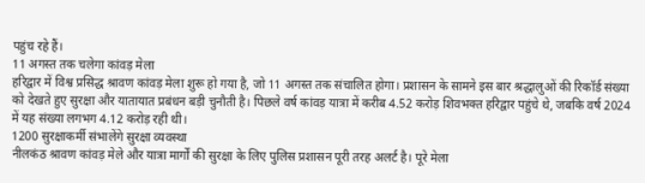पहुंच रहे हैं।
11 अगस्त तक चलेगा कांवड़ मेला
हरिद्वार में विश्व प्रसिद्ध श्रावण कांवड़ मेला शुरू हो गया है, जो 11 अगस्त तक संचालित होगा। प्रशासन के सामने इस बार श्रद्धालुओं की रिकॉर्ड संख्या को देखते हुए सुरक्षा और यातायात प्रबंधन बड़ी चुनौती है। पिछले वर्ष कांवड़ यात्रा में करीब 4.52 करोड़ शिवभक्त हरिद्वार पहुंचे थे, जबकि वर्ष 2024 में यह संख्या लगभग 4.12 करोड़ रही थी।
1200 सुरक्षाकर्मी संभालेंगे सुरक्षा व्यवस्था
नीलकंठ श्रावण कांवड़ मेले और यात्रा मार्गों की सुरक्षा के लिए पुलिस प्रशासन पूरी तरह अलर्ट है। पूरे मेला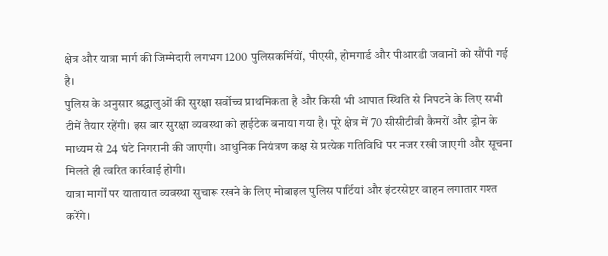क्षेत्र और यात्रा मार्ग की जिम्मेदारी लगभग 1200 पुलिसकर्मियों, पीएसी, होमगार्ड और पीआरडी जवानों को सौंपी गई है।
पुलिस के अनुसार श्रद्धालुओं की सुरक्षा सर्वोच्च प्राथमिकता है और किसी भी आपात स्थिति से निपटने के लिए सभी टीमें तैयार रहेंगी। इस बार सुरक्षा व्यवस्था को हाईटेक बनाया गया है। पूरे क्षेत्र में 70 सीसीटीवी कैमरों और ड्रोन के माध्यम से 24 घंटे निगरानी की जाएगी। आधुनिक नियंत्रण कक्ष से प्रत्येक गतिविधि पर नजर रखी जाएगी और सूचना मिलते ही त्वरित कार्रवाई होगी।
यात्रा मार्गों पर यातायात व्यवस्था सुचारू रखने के लिए मोबाइल पुलिस पार्टियां और इंटरसेप्टर वाहन लगातार गश्त करेंगे।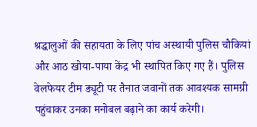श्रद्धालुओं की सहायता के लिए पांच अस्थायी पुलिस चौकियां और आठ खोया-पाया केंद्र भी स्थापित किए गए हैं। पुलिस वेलफेयर टीम ड्यूटी पर तैनात जवानों तक आवश्यक सामग्री पहुंचाकर उनका मनोबल बढ़ाने का कार्य करेगी।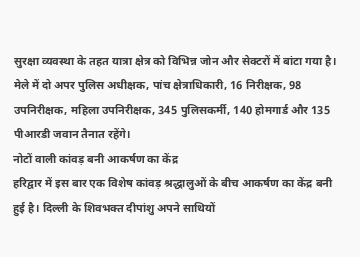सुरक्षा व्यवस्था के तहत यात्रा क्षेत्र को विभिन्न जोन और सेक्टरों में बांटा गया है। मेले में दो अपर पुलिस अधीक्षक, पांच क्षेत्राधिकारी, 16 निरीक्षक, 98 उपनिरीक्षक, महिला उपनिरीक्षक, 345 पुलिसकर्मी, 140 होमगार्ड और 135 पीआरडी जवान तैनात रहेंगे।
नोटों वाली कांवड़ बनी आकर्षण का केंद्र
हरिद्वार में इस बार एक विशेष कांवड़ श्रद्धालुओं के बीच आकर्षण का केंद्र बनी हुई है। दिल्ली के शिवभक्त दीपांशु अपने साथियों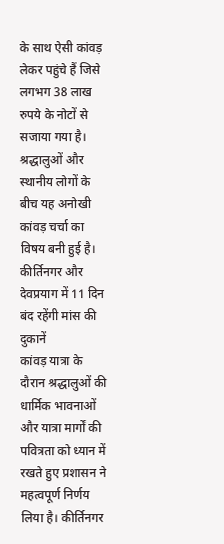के साथ ऐसी कांवड़ लेकर पहुंचे हैं जिसे लगभग 38 लाख रुपये के नोटों से सजाया गया है। श्रद्धालुओं और स्थानीय लोगों के बीच यह अनोखी कांवड़ चर्चा का विषय बनी हुई है।
कीर्तिनगर और देवप्रयाग में 11 दिन बंद रहेंगी मांस की दुकानें
कांवड़ यात्रा के दौरान श्रद्धालुओं की धार्मिक भावनाओं और यात्रा मार्गों की पवित्रता को ध्यान में रखते हुए प्रशासन ने महत्वपूर्ण निर्णय लिया है। कीर्तिनगर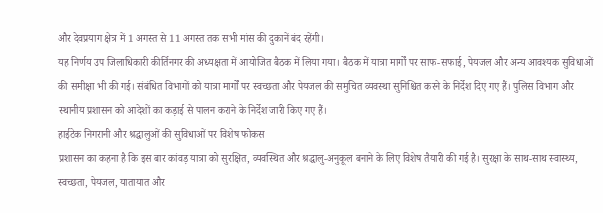और देवप्रयाग क्षेत्र में 1 अगस्त से 11 अगस्त तक सभी मांस की दुकानें बंद रहेंगी।
यह निर्णय उप जिलाधिकारी कीर्तिनगर की अध्यक्षता में आयोजित बैठक में लिया गया। बैठक में यात्रा मार्गों पर साफ-सफाई, पेयजल और अन्य आवश्यक सुविधाओं की समीक्षा भी की गई। संबंधित विभागों को यात्रा मार्गों पर स्वच्छता और पेयजल की समुचित व्यवस्था सुनिश्चित करने के निर्देश दिए गए हैं। पुलिस विभाग और स्थानीय प्रशासन को आदेशों का कड़ाई से पालन कराने के निर्देश जारी किए गए हैं।
हाईटेक निगरानी और श्रद्धालुओं की सुविधाओं पर विशेष फोकस
प्रशासन का कहना है कि इस बार कांवड़ यात्रा को सुरक्षित, व्यवस्थित और श्रद्धालु-अनुकूल बनाने के लिए विशेष तैयारी की गई है। सुरक्षा के साथ-साथ स्वास्थ्य, स्वच्छता, पेयजल, यातायात और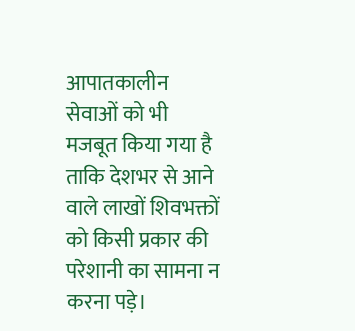आपातकालीन सेवाओं को भी मजबूत किया गया है ताकि देशभर से आने वाले लाखों शिवभक्तों को किसी प्रकार की परेशानी का सामना न करना पड़े।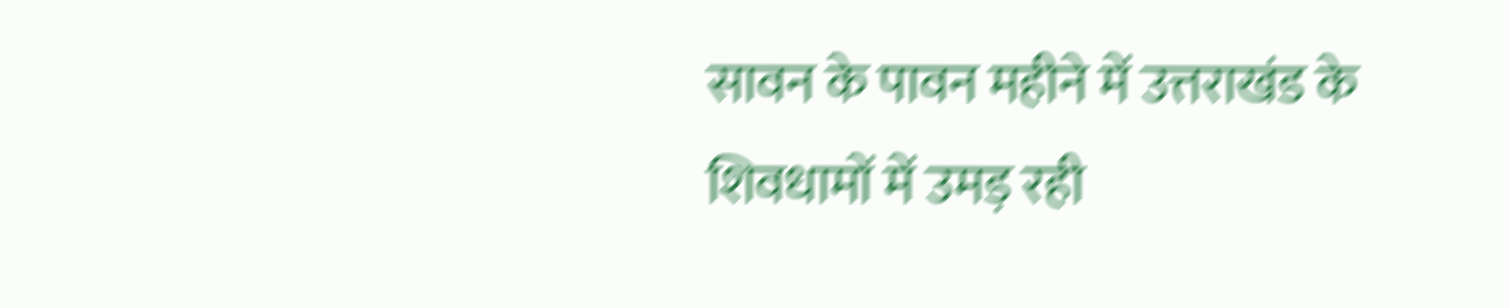सावन के पावन महीने में उत्तराखंड के शिवधामों में उमड़ रही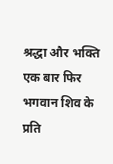श्रद्धा और भक्ति एक बार फिर भगवान शिव के प्रति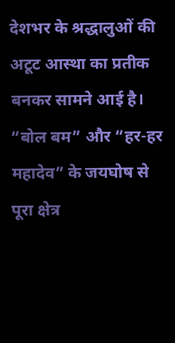देशभर के श्रद्धालुओं की अटूट आस्था का प्रतीक बनकर सामने आई है। “बोल बम” और “हर-हर महादेव” के जयघोष से पूरा क्षेत्र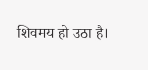शिवमय हो उठा है।